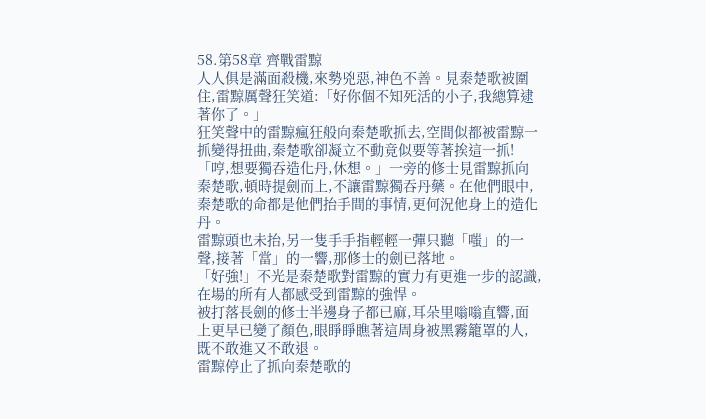58.第58章 齊戰雷黥
人人俱是滿面殺機,來勢兇惡,神色不善。見秦楚歌被圍住,雷黥厲聲狂笑道:「好你個不知死活的小子,我總算逮著你了。」
狂笑聲中的雷黥瘋狂般向秦楚歌抓去,空間似都被雷黥一抓變得扭曲,秦楚歌卻凝立不動竟似要等著挨這一抓!
「哼,想要獨吞造化丹,休想。」一旁的修士見雷黥抓向秦楚歌,頓時提劍而上,不讓雷黥獨吞丹藥。在他們眼中,秦楚歌的命都是他們抬手間的事情,更何況他身上的造化丹。
雷黥頭也未抬,另一隻手手指輕輕一彈只聽「嗤」的一聲,接著「當」的一響,那修士的劍已落地。
「好強!」不光是秦楚歌對雷黥的實力有更進一步的認識,在場的所有人都感受到雷黥的強悍。
被打落長劍的修士半邊身子都已麻,耳朵里嗡嗡直響,面上更早已變了顏色,眼睜睜瞧著這周身被黑霧籠罩的人,既不敢進又不敢退。
雷黥停止了抓向秦楚歌的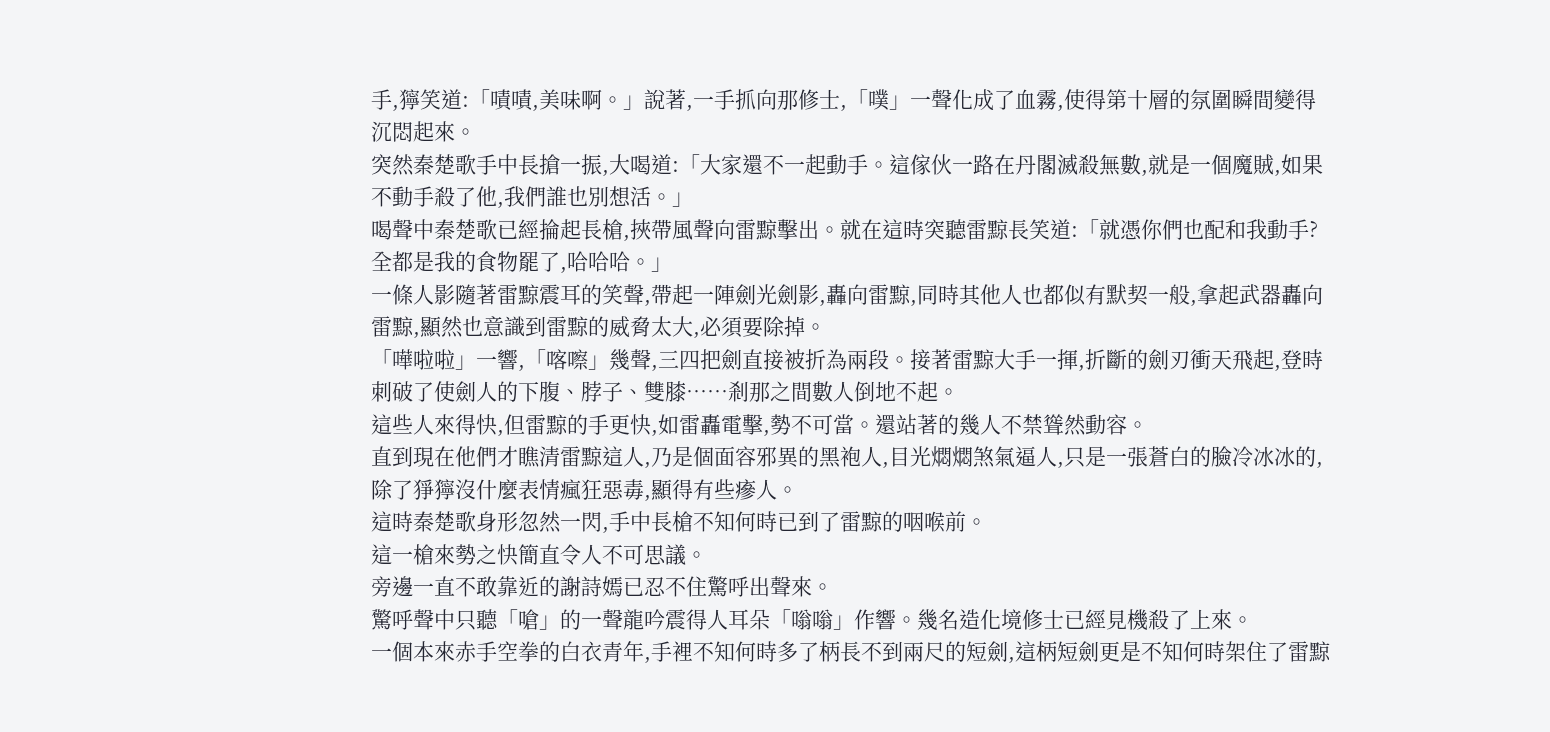手,獰笑道:「嘖嘖,美味啊。」說著,一手抓向那修士,「噗」一聲化成了血霧,使得第十層的氛圍瞬間變得沉悶起來。
突然秦楚歌手中長搶一振,大喝道:「大家還不一起動手。這傢伙一路在丹閣滅殺無數,就是一個魔賊,如果不動手殺了他,我們誰也別想活。」
喝聲中秦楚歌已經掄起長槍,挾帶風聲向雷黥擊出。就在這時突聽雷黥長笑道:「就憑你們也配和我動手?全都是我的食物罷了,哈哈哈。」
一條人影隨著雷黥震耳的笑聲,帶起一陣劍光劍影,轟向雷黥,同時其他人也都似有默契一般,拿起武器轟向雷黥,顯然也意識到雷黥的威脅太大,必須要除掉。
「嘩啦啦」一響,「喀嚓」幾聲,三四把劍直接被折為兩段。接著雷黥大手一揮,折斷的劍刃衝天飛起,登時刺破了使劍人的下腹、脖子、雙膝……剎那之間數人倒地不起。
這些人來得快,但雷黥的手更快,如雷轟電擊,勢不可當。還站著的幾人不禁聳然動容。
直到現在他們才瞧清雷黥這人,乃是個面容邪異的黑袍人,目光燜燜煞氣逼人,只是一張蒼白的臉冷冰冰的,除了猙獰沒什麼表情瘋狂惡毒,顯得有些瘮人。
這時秦楚歌身形忽然一閃,手中長槍不知何時已到了雷黥的咽喉前。
這一槍來勢之快簡直令人不可思議。
旁邊一直不敢靠近的謝詩嫣已忍不住驚呼出聲來。
驚呼聲中只聽「嗆」的一聲龍吟震得人耳朵「嗡嗡」作響。幾名造化境修士已經見機殺了上來。
一個本來赤手空拳的白衣青年,手裡不知何時多了柄長不到兩尺的短劍,這柄短劍更是不知何時架住了雷黥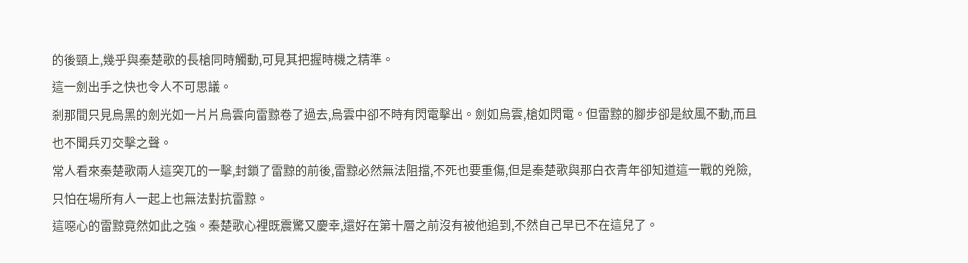的後頸上,幾乎與秦楚歌的長槍同時觸動,可見其把握時機之精準。
這一劍出手之快也令人不可思議。
剎那間只見烏黑的劍光如一片片烏雲向雷黥卷了過去,烏雲中卻不時有閃電擊出。劍如烏雲,槍如閃電。但雷黥的腳步卻是紋風不動,而且也不聞兵刃交擊之聲。
常人看來秦楚歌兩人這突兀的一擊,封鎖了雷黥的前後,雷黥必然無法阻擋,不死也要重傷,但是秦楚歌與那白衣青年卻知道這一戰的兇險,只怕在場所有人一起上也無法對抗雷黥。
這噁心的雷黥竟然如此之強。秦楚歌心裡既震驚又慶幸,還好在第十層之前沒有被他追到,不然自己早已不在這兒了。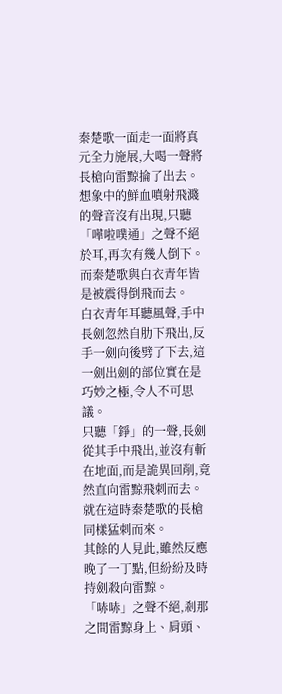秦楚歌一面走一面將真元全力施展,大喝一聲將長槍向雷黥掄了出去。想象中的鮮血噴射飛濺的聲音沒有出現,只聽「嘩啦噗通」之聲不絕於耳,再次有幾人倒下。而秦楚歌與白衣青年皆是被震得倒飛而去。
白衣青年耳聽風聲,手中長劍忽然自肋下飛出,反手一劍向後劈了下去,這一劍出劍的部位實在是巧妙之極,令人不可思議。
只聽「錚」的一聲,長劍從其手中飛出,並沒有斬在地面,而是詭異回削,竟然直向雷黥飛刺而去。就在這時秦楚歌的長槍同樣猛刺而來。
其餘的人見此,雖然反應晚了一丁點,但紛紛及時持劍殺向雷黥。
「哧哧」之聲不絕,剎那之間雷黥身上、肩頭、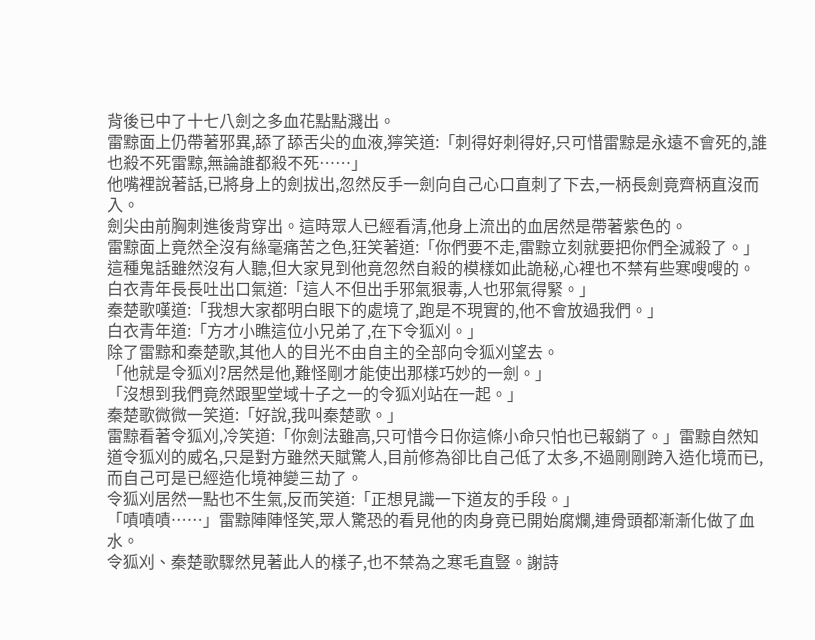背後已中了十七八劍之多血花點點濺出。
雷黥面上仍帶著邪異,舔了舔舌尖的血液,獰笑道:「刺得好刺得好,只可惜雷黥是永遠不會死的,誰也殺不死雷黥,無論誰都殺不死……」
他嘴裡說著話,已將身上的劍拔出,忽然反手一劍向自己心口直刺了下去,一柄長劍竟齊柄直沒而入。
劍尖由前胸刺進後背穿出。這時眾人已經看清,他身上流出的血居然是帶著紫色的。
雷黥面上竟然全沒有絲毫痛苦之色,狂笑著道:「你們要不走,雷黥立刻就要把你們全滅殺了。」
這種鬼話雖然沒有人聽,但大家見到他竟忽然自殺的模樣如此詭秘,心裡也不禁有些寒嗖嗖的。
白衣青年長長吐出口氣道:「這人不但出手邪氣狠毒,人也邪氣得緊。」
秦楚歌嘆道:「我想大家都明白眼下的處境了,跑是不現實的,他不會放過我們。」
白衣青年道:「方才小瞧這位小兄弟了,在下令狐刈。」
除了雷黥和秦楚歌,其他人的目光不由自主的全部向令狐刈望去。
「他就是令狐刈?居然是他,難怪剛才能使出那樣巧妙的一劍。」
「沒想到我們竟然跟聖堂域十子之一的令狐刈站在一起。」
秦楚歌微微一笑道:「好說,我叫秦楚歌。」
雷黥看著令狐刈,冷笑道:「你劍法雖高,只可惜今日你這條小命只怕也已報銷了。」雷黥自然知道令狐刈的威名,只是對方雖然天賦驚人,目前修為卻比自己低了太多,不過剛剛跨入造化境而已,而自己可是已經造化境神變三劫了。
令狐刈居然一點也不生氣,反而笑道:「正想見識一下道友的手段。」
「嘖嘖嘖……」雷黥陣陣怪笑,眾人驚恐的看見他的肉身竟已開始腐爛,連骨頭都漸漸化做了血水。
令狐刈、秦楚歌驟然見著此人的樣子,也不禁為之寒毛直豎。謝詩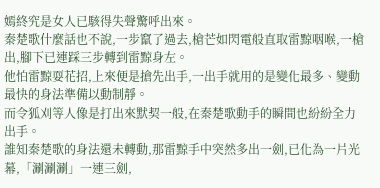嫣終究是女人已駭得失聲驚呼出來。
秦楚歌什麼話也不說,一步竄了過去,槍芒如閃電般直取雷黥咽喉,一槍出,腳下已連踩三步轉到雷黥身左。
他怕雷黥耍花招,上來便是搶先出手,一出手就用的是變化最多、變動最快的身法準備以動制靜。
而令狐刈等人像是打出來默契一般,在秦楚歌動手的瞬間也紛紛全力出手。
誰知秦楚歌的身法還未轉動,那雷黥手中突然多出一劍,已化為一片光幕,「涮涮涮」一連三劍,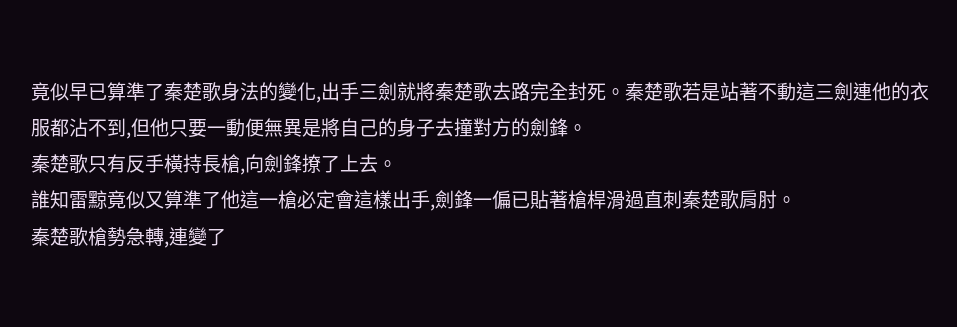竟似早已算準了秦楚歌身法的變化,出手三劍就將秦楚歌去路完全封死。秦楚歌若是站著不動這三劍連他的衣服都沾不到,但他只要一動便無異是將自己的身子去撞對方的劍鋒。
秦楚歌只有反手橫持長槍,向劍鋒撩了上去。
誰知雷黥竟似又算準了他這一槍必定會這樣出手,劍鋒一偏已貼著槍桿滑過直刺秦楚歌肩肘。
秦楚歌槍勢急轉,連變了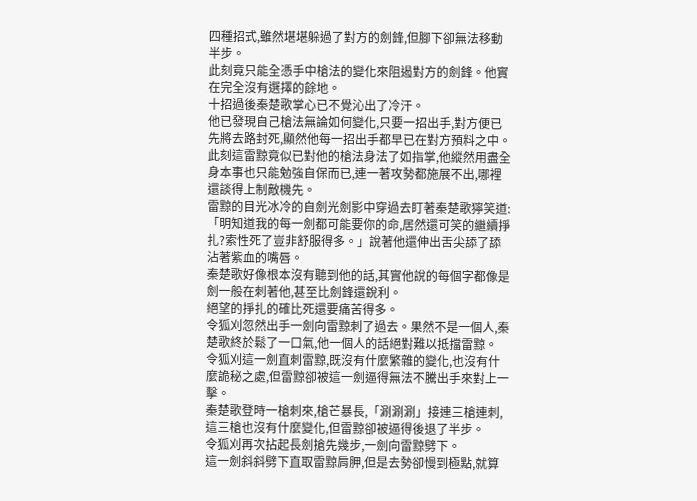四種招式,雖然堪堪躲過了對方的劍鋒,但腳下卻無法移動半步。
此刻竟只能全憑手中槍法的變化來阻遏對方的劍鋒。他實在完全沒有選擇的餘地。
十招過後秦楚歌掌心已不覺沁出了冷汗。
他已發現自己槍法無論如何變化,只要一招出手,對方便已先將去路封死,顯然他每一招出手都早已在對方預料之中。
此刻這雷黥竟似已對他的槍法身法了如指掌,他縱然用盡全身本事也只能勉強自保而已,連一著攻勢都施展不出,哪裡還談得上制敵機先。
雷黥的目光冰冷的自劍光劍影中穿過去盯著秦楚歌獰笑道:「明知道我的每一劍都可能要你的命,居然還可笑的繼續掙扎?索性死了豈非舒服得多。」說著他還伸出舌尖舔了舔沾著紫血的嘴唇。
秦楚歌好像根本沒有聽到他的話,其實他說的每個字都像是劍一般在刺著他,甚至比劍鋒還銳利。
絕望的掙扎的確比死還要痛苦得多。
令狐刈忽然出手一劍向雷黥刺了過去。果然不是一個人,秦楚歌終於鬆了一口氣,他一個人的話絕對難以抵擋雷黥。
令狐刈這一劍直刺雷黥,既沒有什麼繁雜的變化,也沒有什麼詭秘之處,但雷黥卻被這一劍逼得無法不騰出手來對上一擊。
秦楚歌登時一槍刺來,槍芒暴長,「涮涮涮」接連三槍連刺,這三槍也沒有什麼變化,但雷黥卻被逼得後退了半步。
令狐刈再次拈起長劍搶先幾步,一劍向雷黥劈下。
這一劍斜斜劈下直取雷黥肩胛,但是去勢卻慢到極點,就算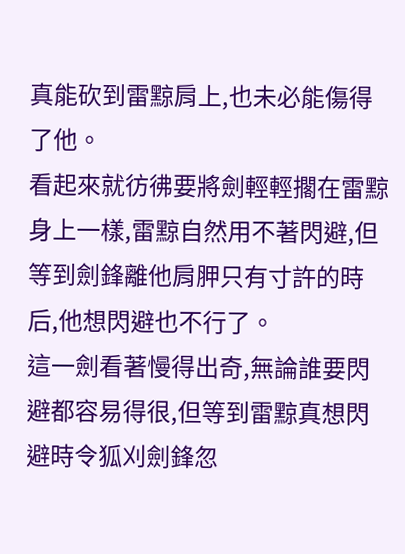真能砍到雷黥肩上,也未必能傷得了他。
看起來就彷彿要將劍輕輕擱在雷黥身上一樣,雷黥自然用不著閃避,但等到劍鋒離他肩胛只有寸許的時后,他想閃避也不行了。
這一劍看著慢得出奇,無論誰要閃避都容易得很,但等到雷黥真想閃避時令狐刈劍鋒忽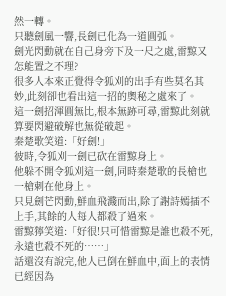然一轉。
只聽劍風一響,長劍已化為一道圓弧。
劍光閃動就在自己身旁下及一尺之處,雷黥又怎能置之不理?
很多人本來正覺得令狐刈的出手有些莫名其妙,此刻卻也看出這一招的奧秘之處來了。
這一劍招渾圓無比,根本無跡可尋,雷黥此刻就算要閃避破解也無從破起。
秦楚歌笑道:「好劍!」
彼時,令狐刈一劍已砍在雷黥身上。
他躲不開令狐刈這一劍,同時秦楚歌的長槍也一槍刺在他身上。
只見劍芒閃動,鮮血飛濺而出,除了謝詩嫣插不上手,其餘的人每人都殺了過來。
雷黥獰笑道:「好很!只可惜雷黥是誰也殺不死,永遠也殺不死的……」
話還沒有說完,他人已倒在鮮血中,面上的表情已經因為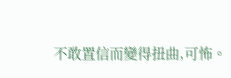不敢置信而變得扭曲,可怖。